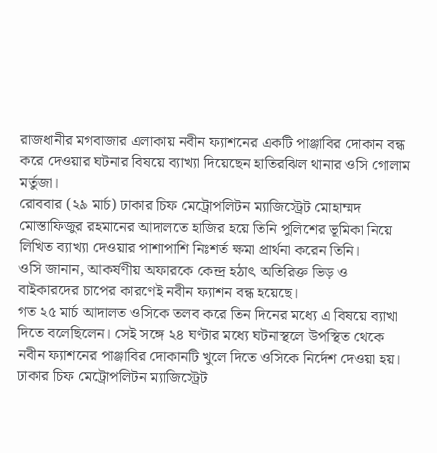রাজধানীর মগবাজার এলাকায় নবীন ফ্যাশনের একটি পাঞ্জাবির দোকান বন্ধ করে দেওয়ার ঘটনার বিষয়ে ব্যাখ্যা দিয়েছেন হাতিরঝিল থানার ওসি গোলাম মর্তুজা।
রোববার (২৯ মার্চ) ঢাকার চিফ মেট্রোপলিটন ম্যাজিস্ট্রেট মোহাম্মদ মোস্তাফিজুর রহমানের আদালতে হাজির হয়ে তিনি পুলিশের ভূমিকা নিয়ে লিখিত ব্যাখ্যা দেওয়ার পাশাপাশি নিঃশর্ত ক্ষমা প্রার্থনা করেন তিনি।
ওসি জানান, আকর্ষণীয় অফারকে কেন্দ্র হঠাৎ অতিরিক্ত ভিড় ও বাইকারদের চাপের কারণেই নবীন ফ্যাশন বন্ধ হয়েছে।
গত ২৫ মার্চ আদালত ওসিকে তলব করে তিন দিনের মধ্যে এ বিষয়ে ব্যাখা দিতে বলেছিলেন। সেই সঙ্গে ২৪ ঘণ্টার মধ্যে ঘটনাস্থলে উপস্থিত থেকে নবীন ফ্যাশনের পাঞ্জাবির দোকানটি খুলে দিতে ওসিকে নির্দেশ দেওয়া হয়।
ঢাকার চিফ মেট্রোপলিটন ম্যাজিস্ট্রেট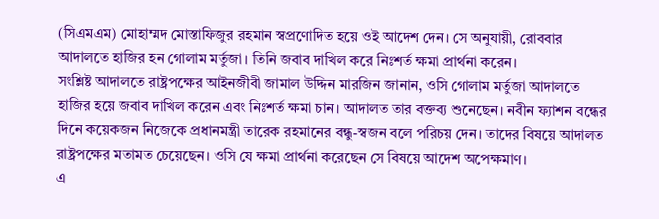(সিএমএম) মোহাম্মদ মোস্তাফিজুর রহমান স্বপ্রণোদিত হয়ে ওই আদেশ দেন। সে অনুযায়ী, রোববার আদালতে হাজির হন গোলাম মর্তুজা। তিনি জবাব দাখিল করে নিঃশর্ত ক্ষমা প্রার্থনা করেন।
সংশ্লিষ্ট আদালতে রাষ্ট্রপক্ষের আইনজীবী জামাল উদ্দিন মারজিন জানান, ওসি গোলাম মর্তুজা আদালতে হাজির হয়ে জবাব দাখিল করেন এবং নিঃশর্ত ক্ষমা চান। আদালত তার বক্তব্য শুনেছেন। নবীন ফ্যাশন বন্ধের দিনে কয়েকজন নিজেকে প্রধানমন্ত্রী তারেক রহমানের বন্ধু-স্বজন বলে পরিচয় দেন। তাদের বিষয়ে আদালত রাষ্ট্রপক্ষের মতামত চেয়েছেন। ওসি যে ক্ষমা প্রার্থনা করেছেন সে বিষয়ে আদেশ অপেক্ষমাণ।
এ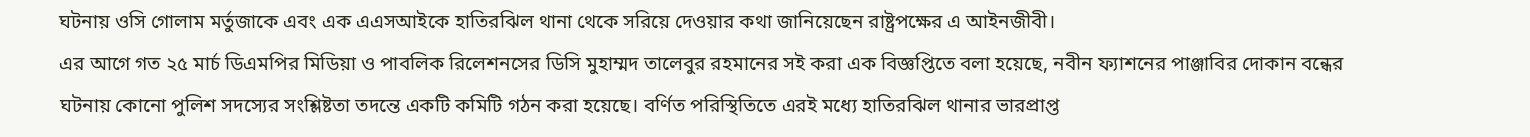ঘটনায় ওসি গোলাম মর্তুজাকে এবং এক এএসআইকে হাতিরঝিল থানা থেকে সরিয়ে দেওয়ার কথা জানিয়েছেন রাষ্ট্রপক্ষের এ আইনজীবী।
এর আগে গত ২৫ মার্চ ডিএমপির মিডিয়া ও পাবলিক রিলেশনসের ডিসি মুহাম্মদ তালেবুর রহমানের সই করা এক বিজ্ঞপ্তিতে বলা হয়েছে, নবীন ফ্যাশনের পাঞ্জাবির দোকান বন্ধের ঘটনায় কোনো পুলিশ সদস্যের সংশ্লিষ্টতা তদন্তে একটি কমিটি গঠন করা হয়েছে। বর্ণিত পরিস্থিতিতে এরই মধ্যে হাতিরঝিল থানার ভারপ্রাপ্ত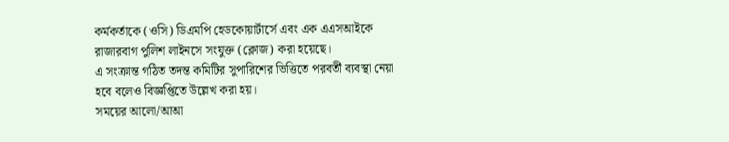কর্মকর্তাকে (ওসি) ডিএমপি হেডকোয়ার্টার্সে এবং এক এএসআইকে রাজারবাগ পুলিশ লাইনসে সংযুক্ত (ক্লোজ) করা হয়েছে।
এ সংক্রান্ত গঠিত তদন্ত কমিটির সুপারিশের ভিত্তিতে পরবর্তী ব্যবস্থা নেয়া হবে বলেও বিজ্ঞপ্তিতে উল্লেখ করা হয়।
সময়ের আলো/আআ